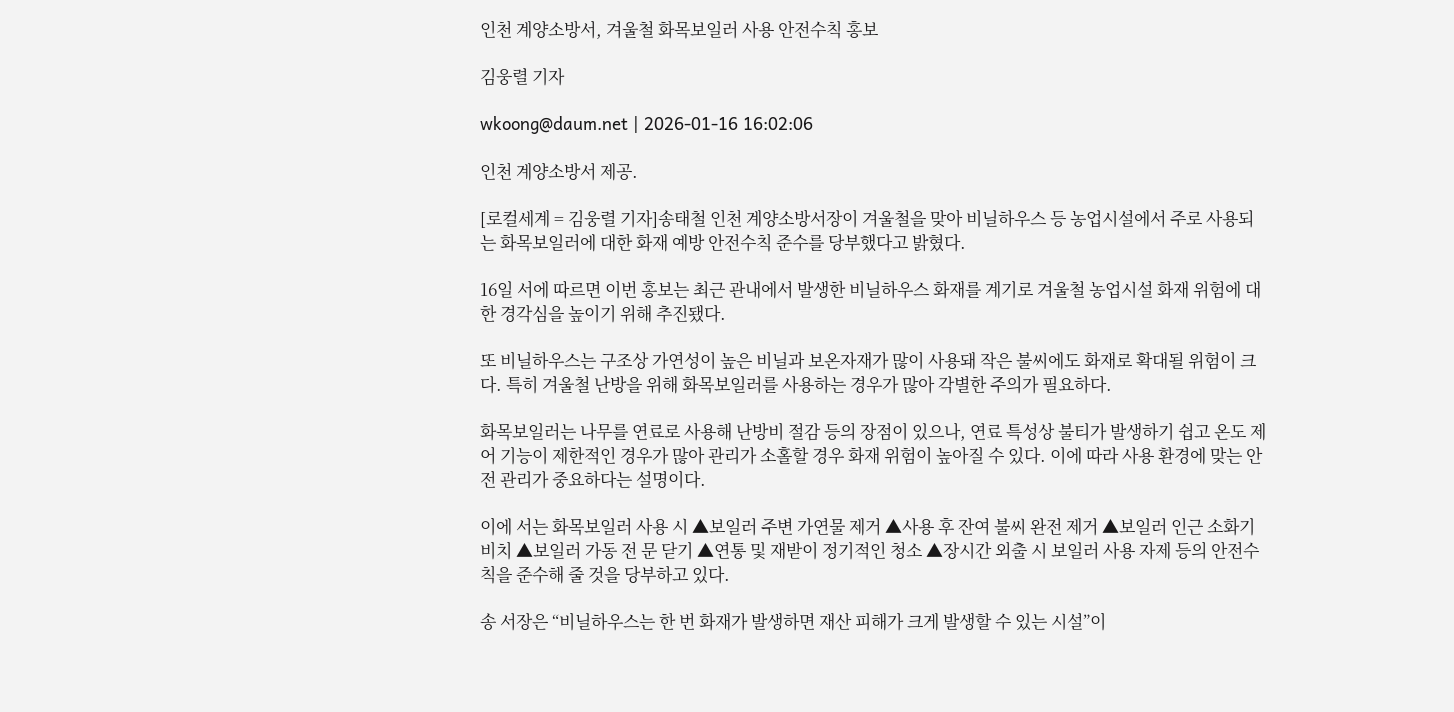인천 계양소방서, 겨울철 화목보일러 사용 안전수칙 홍보

김웅렬 기자

wkoong@daum.net | 2026-01-16 16:02:06

인천 계양소방서 제공.

[로컬세계 = 김웅렬 기자]송태철 인천 계양소방서장이 겨울철을 맞아 비닐하우스 등 농업시설에서 주로 사용되는 화목보일러에 대한 화재 예방 안전수칙 준수를 당부했다고 밝혔다.

16일 서에 따르면 이번 홍보는 최근 관내에서 발생한 비닐하우스 화재를 계기로 겨울철 농업시설 화재 위험에 대한 경각심을 높이기 위해 추진됐다.

또 비닐하우스는 구조상 가연성이 높은 비닐과 보온자재가 많이 사용돼 작은 불씨에도 화재로 확대될 위험이 크다. 특히 겨울철 난방을 위해 화목보일러를 사용하는 경우가 많아 각별한 주의가 필요하다.

화목보일러는 나무를 연료로 사용해 난방비 절감 등의 장점이 있으나, 연료 특성상 불티가 발생하기 쉽고 온도 제어 기능이 제한적인 경우가 많아 관리가 소홀할 경우 화재 위험이 높아질 수 있다. 이에 따라 사용 환경에 맞는 안전 관리가 중요하다는 설명이다.

이에 서는 화목보일러 사용 시 ▲보일러 주변 가연물 제거 ▲사용 후 잔여 불씨 완전 제거 ▲보일러 인근 소화기 비치 ▲보일러 가동 전 문 닫기 ▲연통 및 재받이 정기적인 청소 ▲장시간 외출 시 보일러 사용 자제 등의 안전수칙을 준수해 줄 것을 당부하고 있다.

송 서장은 “비닐하우스는 한 번 화재가 발생하면 재산 피해가 크게 발생할 수 있는 시설”이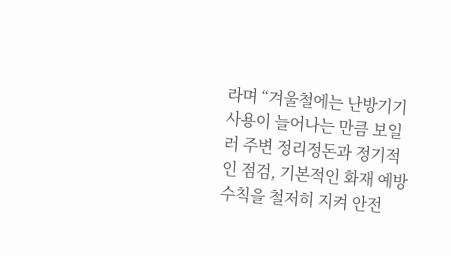라며 “겨울철에는 난방기기 사용이 늘어나는 만큼 보일러 주변 정리정돈과 정기적인 점검, 기본적인 화재 예방 수칙을 철저히 지켜 안전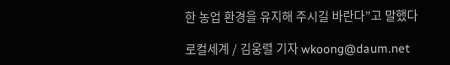한 농업 환경을 유지해 주시길 바란다”고 말했다

로컬세계 / 김웅렬 기자 wkoong@daum.net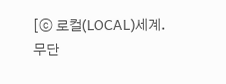[ⓒ 로컬(LOCAL)세계. 무단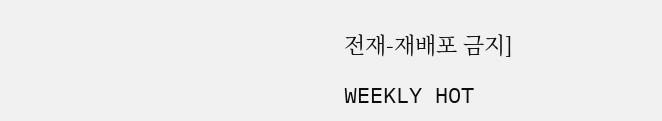전재-재배포 금지]

WEEKLY HOT